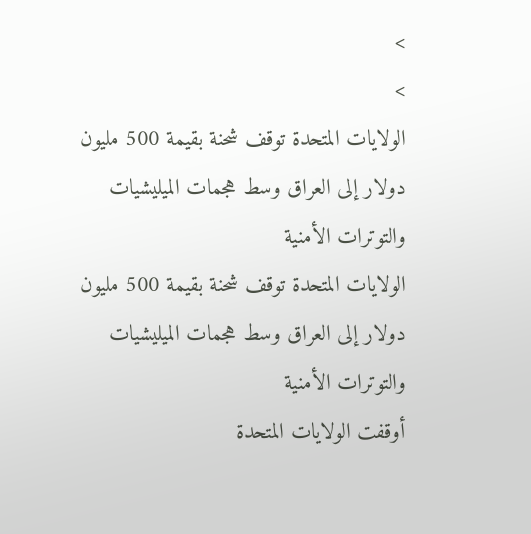>
>
الولايات المتحدة توقف شحنة بقيمة 500 مليون دولار إلى العراق وسط هجمات الميليشيات والتوترات الأمنية
الولايات المتحدة توقف شحنة بقيمة 500 مليون دولار إلى العراق وسط هجمات الميليشيات والتوترات الأمنية
أوقفت الولايات المتحدة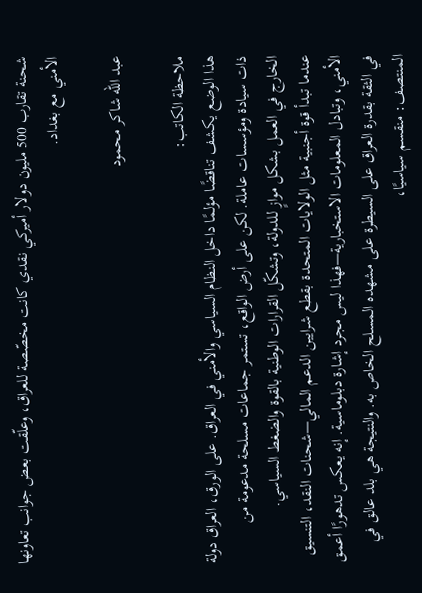شحنة تقارب 500 مليون دولار أميركي نقدي كانت مخصّصة للعراق، وعلّقت بعض جوانب تعاونها الأمني مع بغداد.

عبد الله شاكر محمود

ملاحظة الكاتب:
هذا الوضع يكشف تناقضًا مؤلمًا داخل النظام السياسي والأمني في العراق. على الورق، العراق دولة ذات سيادة ومؤسسات عاملة. لكن على أرض الواقع، تستمر جماعات مسلحة مدعومة من الخارج في العمل بشكل موازٍ للدولة، وتشكّل القرارات الوطنية بالقوة والضغط السياسي.
عندما تبدأ قوة أجنبية مثل الولايات المتحدة بقطع شرايين الدعم المالي—شحنات النقد، التنسيق الأمني، وتبادل المعلومات الاستخبارية—فهذا ليس مجرد إشارة دبلوماسية. إنه يعكس تدهورًا أعمق في الثقة بقدرة العراق على السيطرة على مشهده المسلح الخاص به. والنتيجة هي بلد عالق في المنتصف: منقسم سياسيًا،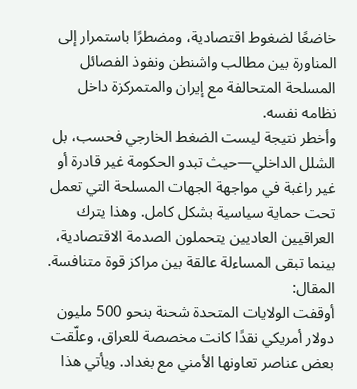خاضعًا لضغوط اقتصادية، ومضطرًا باستمرار إلى المناورة بين مطالب واشنطن ونفوذ الفصائل المسلحة المتحالفة مع إيران والمتمركزة داخل نظامه نفسه.
وأخطر نتيجة ليست الضغط الخارجي فحسب، بل الشلل الداخلي—حيث تبدو الحكومة غير قادرة أو غير راغبة في مواجهة الجهات المسلحة التي تعمل تحت حماية سياسية بشكل كامل. وهذا يترك العراقيين العاديين يتحملون الصدمة الاقتصادية، بينما تبقى المساءلة عالقة بين مراكز قوة متنافسة.
المقال:
أوقفت الولايات المتحدة شحنة بنحو 500 مليون دولار أمريكي نقدًا كانت مخصصة للعراق، وعلّقت بعض عناصر تعاونها الأمني مع بغداد. ويأتي هذا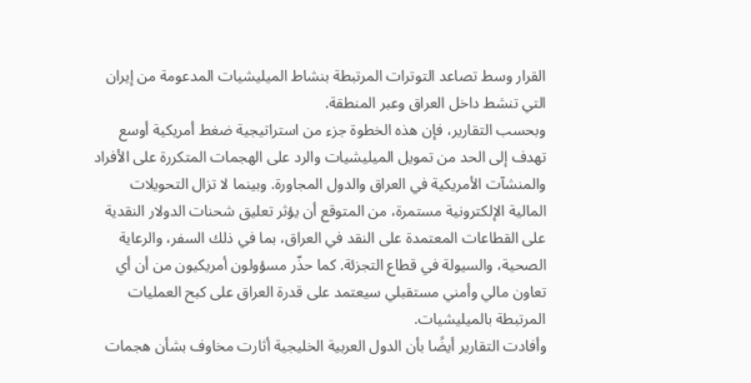القرار وسط تصاعد التوترات المرتبطة بنشاط الميليشيات المدعومة من إيران التي تنشط داخل العراق وعبر المنطقة.
وبحسب التقارير، فإن هذه الخطوة جزء من استراتيجية ضغط أمريكية أوسع تهدف إلى الحد من تمويل الميليشيات والرد على الهجمات المتكررة على الأفراد والمنشآت الأمريكية في العراق والدول المجاورة. وبينما لا تزال التحويلات المالية الإلكترونية مستمرة، من المتوقع أن يؤثر تعليق شحنات الدولار النقدية على القطاعات المعتمدة على النقد في العراق، بما في ذلك السفر، والرعاية الصحية، والسيولة في قطاع التجزئة. كما حذّر مسؤولون أمريكيون من أن أي تعاون مالي وأمني مستقبلي سيعتمد على قدرة العراق على كبح العمليات المرتبطة بالميليشيات.
وأفادت التقارير أيضًا بأن الدول العربية الخليجية أثارت مخاوف بشأن هجمات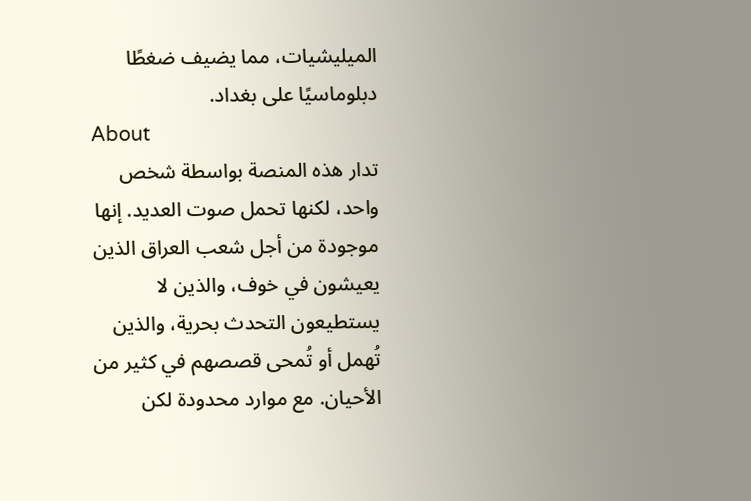الميليشيات، مما يضيف ضغطًا دبلوماسيًا على بغداد.
About
تدار هذه المنصة بواسطة شخص واحد، لكنها تحمل صوت العديد. إنها موجودة من أجل شعب العراق الذين يعيشون في خوف، والذين لا يستطيعون التحدث بحرية، والذين تُهمل أو تُمحى قصصهم في كثير من الأحيان. مع موارد محدودة لكن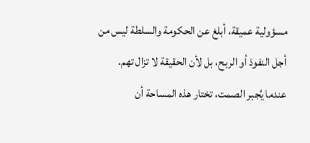مسؤولية عميقة، أبلغ عن الحكومة والسلطة ليس من أجل النفوذ أو الربح، بل لأن الحقيقة لا تزال تهم. عندما يُجبر الصمت، تختار هذه المساحة أن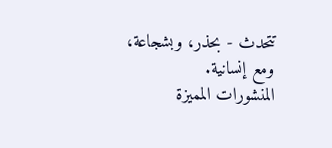تتحدث - بحذر، وبشجاعة، ومع إنسانية.
المنشورات المميزة